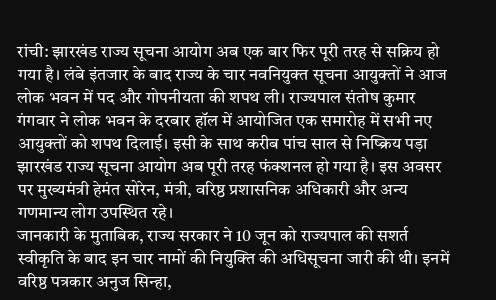रांची: झारखंड राज्य सूचना आयोग अब एक बार फिर पूरी तरह से सक्रिय हो गया है। लंबे इंतजार के बाद राज्य के चार नवनियुक्त सूचना आयुक्तों ने आज लोक भवन में पद और गोपनीयता की शपथ ली। राज्यपाल संतोष कुमार गंगवार ने लोक भवन के दरबार हॉल में आयोजित एक समारोह में सभी नए आयुक्तों को शपथ दिलाई। इसी के साथ करीब पांच साल से निष्क्रिय पड़ा झारखंड राज्य सूचना आयोग अब पूरी तरह फंक्शनल हो गया है। इस अवसर पर मुख्यमंत्री हेमंत सोरेन, मंत्री, वरिष्ठ प्रशासनिक अधिकारी और अन्य गणमान्य लोग उपस्थित रहे।
जानकारी के मुताबिक, राज्य सरकार ने 10 जून को राज्यपाल की सशर्त स्वीकृति के बाद इन चार नामों की नियुक्ति की अधिसूचना जारी की थी। इनमें वरिष्ठ पत्रकार अनुज सिन्हा,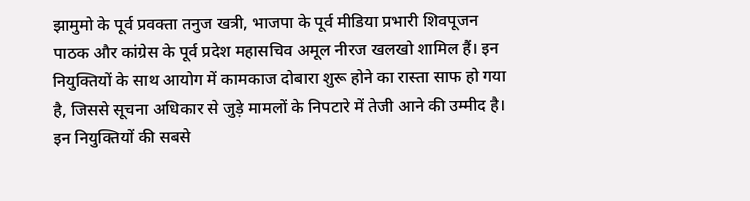झामुमो के पूर्व प्रवक्ता तनुज खत्री, भाजपा के पूर्व मीडिया प्रभारी शिवपूजन पाठक और कांग्रेस के पूर्व प्रदेश महासचिव अमूल नीरज खलखो शामिल हैं। इन नियुक्तियों के साथ आयोग में कामकाज दोबारा शुरू होने का रास्ता साफ हो गया है, जिससे सूचना अधिकार से जुड़े मामलों के निपटारे में तेजी आने की उम्मीद है।
इन नियुक्तियों की सबसे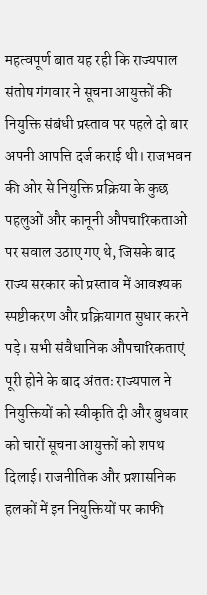महत्वपूर्ण बात यह रही कि राज्यपाल संतोष गंगवार ने सूचना आयुक्तों की नियुक्ति संबंधी प्रस्ताव पर पहले दो बार अपनी आपत्ति दर्ज कराई थी। राजभवन की ओर से नियुक्ति प्रक्रिया के कुछ पहलुओं और कानूनी औपचारिकताओं पर सवाल उठाए गए थे, जिसके बाद राज्य सरकार को प्रस्ताव में आवश्यक स्पष्टीकरण और प्रक्रियागत सुधार करने पड़े। सभी संवैधानिक औपचारिकताएं पूरी होने के बाद अंततः राज्यपाल ने नियुक्तियों को स्वीकृति दी और बुधवार को चारों सूचना आयुक्तों को शपथ दिलाई। राजनीतिक और प्रशासनिक हलकों में इन नियुक्तियों पर काफी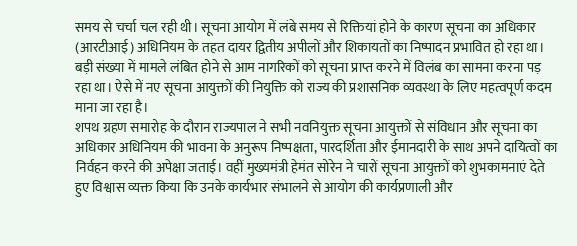समय से चर्चा चल रही थी। सूचना आयोग में लंबे समय से रिक्तियां होने के कारण सूचना का अधिकार (आरटीआई) अधिनियम के तहत दायर द्वितीय अपीलों और शिकायतों का निष्पादन प्रभावित हो रहा था। बड़ी संख्या में मामले लंबित होने से आम नागरिकों को सूचना प्राप्त करने में विलंब का सामना करना पड़ रहा था। ऐसे में नए सूचना आयुक्तों की नियुक्ति को राज्य की प्रशासनिक व्यवस्था के लिए महत्वपूर्ण कदम माना जा रहा है।
शपथ ग्रहण समारोह के दौरान राज्यपाल ने सभी नवनियुक्त सूचना आयुक्तों से संविधान और सूचना का अधिकार अधिनियम की भावना के अनुरूप निष्पक्षता, पारदर्शिता और ईमानदारी के साथ अपने दायित्वों का निर्वहन करने की अपेक्षा जताई। वहीं मुख्यमंत्री हेमंत सोरेन ने चारों सूचना आयुक्तों को शुभकामनाएं देते हुए विश्वास व्यक्त किया कि उनके कार्यभार संभालने से आयोग की कार्यप्रणाली और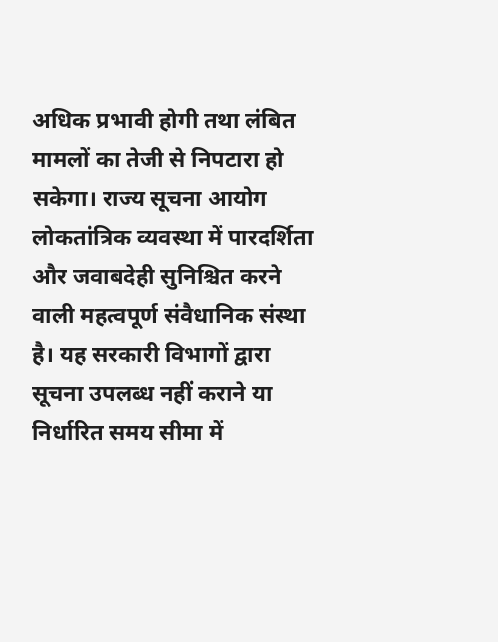अधिक प्रभावी होगी तथा लंबित मामलों का तेजी से निपटारा हो सकेगा। राज्य सूचना आयोग लोकतांत्रिक व्यवस्था में पारदर्शिता और जवाबदेही सुनिश्चित करने वाली महत्वपूर्ण संवैधानिक संस्था है। यह सरकारी विभागों द्वारा सूचना उपलब्ध नहीं कराने या निर्धारित समय सीमा में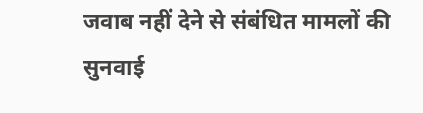जवाब नहीं देने से संबंधित मामलों की सुनवाई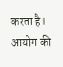करता है। आयोग की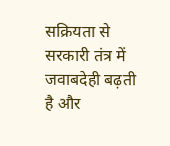सक्रियता से सरकारी तंत्र में जवाबदेही बढ़ती है और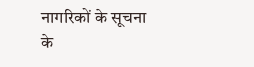नागरिकों के सूचना के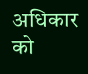अधिकार को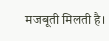मजबूती मिलती है।